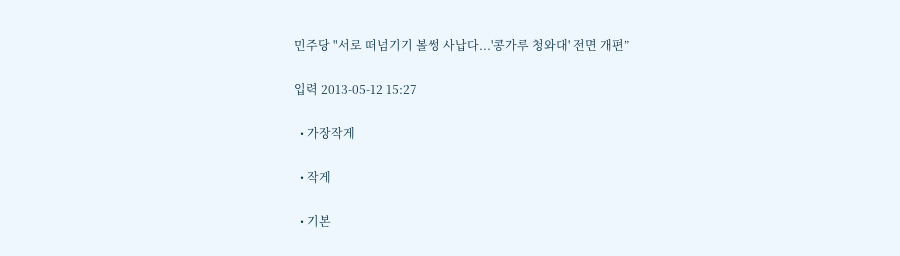민주당 "서로 떠넘기기 볼썽 사납다...'콩가루 청와대' 전면 개편”

입력 2013-05-12 15:27

  • 가장작게

  • 작게

  • 기본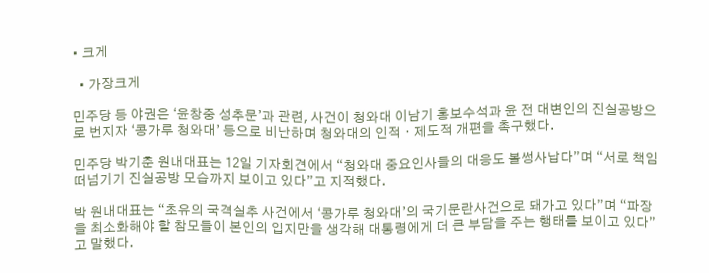• 크게

  • 가장크게

민주당 등 야권은 ‘윤창중 성추문’과 관련, 사건이 청와대 이남기 홍보수석과 윤 전 대변인의 진실공방으로 번지자 ‘콩가루 청와대’ 등으로 비난하며 청와대의 인적ㆍ제도적 개편을 촉구했다.

민주당 박기춘 원내대표는 12일 기자회견에서 “청와대 중요인사들의 대응도 볼썽사납다”며 “서로 책임 떠넘기기 진실공방 모습까지 보이고 있다”고 지적했다.

박 원내대표는 “초유의 국격실추 사건에서 ‘콩가루 청와대’의 국기문란사건으로 돼가고 있다”며 “파장을 최소화해야 할 참모들이 본인의 입지만을 생각해 대통령에게 더 큰 부담을 주는 행태를 보이고 있다”고 말했다.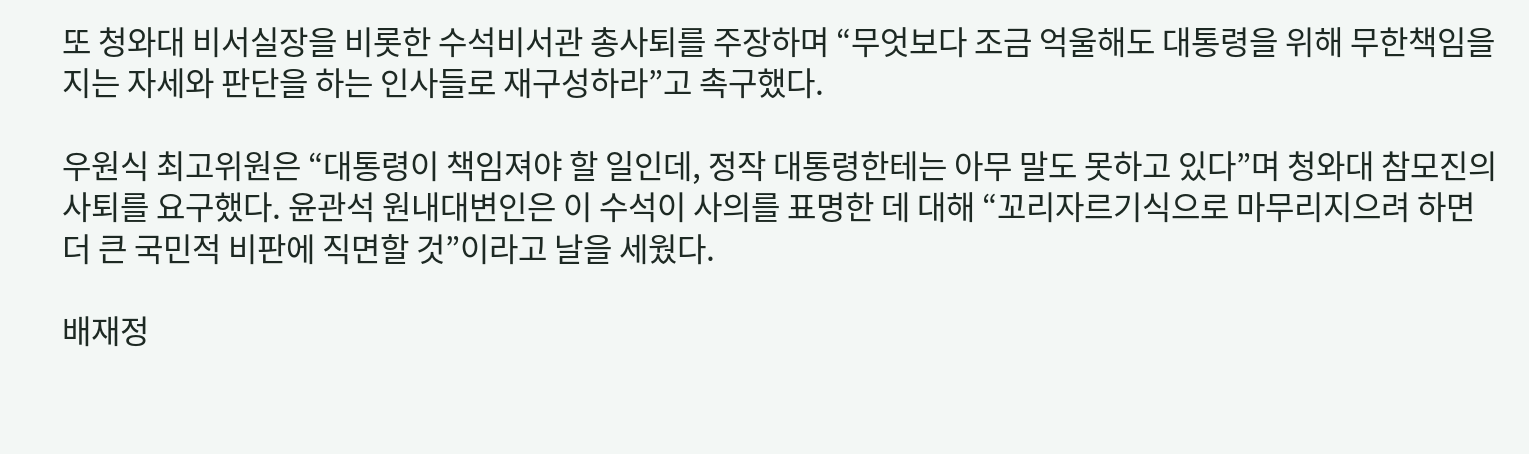또 청와대 비서실장을 비롯한 수석비서관 총사퇴를 주장하며 “무엇보다 조금 억울해도 대통령을 위해 무한책임을 지는 자세와 판단을 하는 인사들로 재구성하라”고 촉구했다.

우원식 최고위원은 “대통령이 책임져야 할 일인데, 정작 대통령한테는 아무 말도 못하고 있다”며 청와대 참모진의 사퇴를 요구했다. 윤관석 원내대변인은 이 수석이 사의를 표명한 데 대해 “꼬리자르기식으로 마무리지으려 하면 더 큰 국민적 비판에 직면할 것”이라고 날을 세웠다.

배재정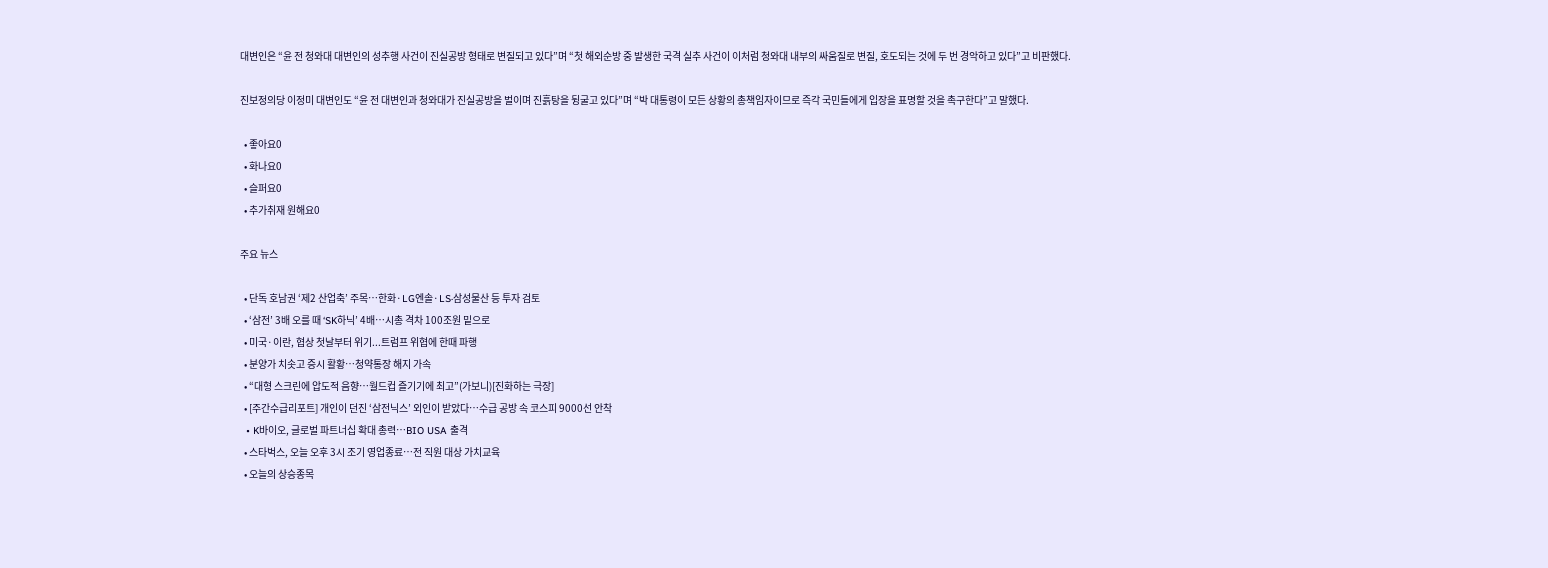대변인은 “윤 전 청와대 대변인의 성추행 사건이 진실공방 형태로 변질되고 있다”며 “첫 해외순방 중 발생한 국격 실추 사건이 이처럼 청와대 내부의 싸움질로 변질, 호도되는 것에 두 번 경악하고 있다”고 비판했다.

진보정의당 이정미 대변인도 “윤 전 대변인과 청와대가 진실공방을 벌이며 진흙탕을 뒹굴고 있다”며 “박 대통령이 모든 상황의 총책임자이므로 즉각 국민들에게 입장을 표명할 것을 촉구한다”고 말했다.

  • 좋아요0
  • 화나요0
  • 슬퍼요0
  • 추가취재 원해요0

주요 뉴스

  • 단독 호남권 ‘제2 산업축’ 주목…한화·LG엔솔·LS·삼성물산 등 투자 검토
  • ‘삼전’ 3배 오를 때 ‘SK하닉’ 4배…시총 격차 100조원 밑으로
  • 미국·이란, 협상 첫날부터 위기...트럼프 위협에 한때 파행
  • 분양가 치솟고 증시 활황⋯청약통장 해지 가속
  • “대형 스크린에 압도적 음향…월드컵 즐기기에 최고”(가보니)[진화하는 극장]
  • [주간수급리포트] 개인이 던진 ‘삼전닉스’ 외인이 받았다⋯수급 공방 속 코스피 9000선 안착
  • K바이오, 글로벌 파트너십 확대 총력…BIO USA 출격
  • 스타벅스, 오늘 오후 3시 조기 영업종료⋯전 직원 대상 가치교육
  • 오늘의 상승종목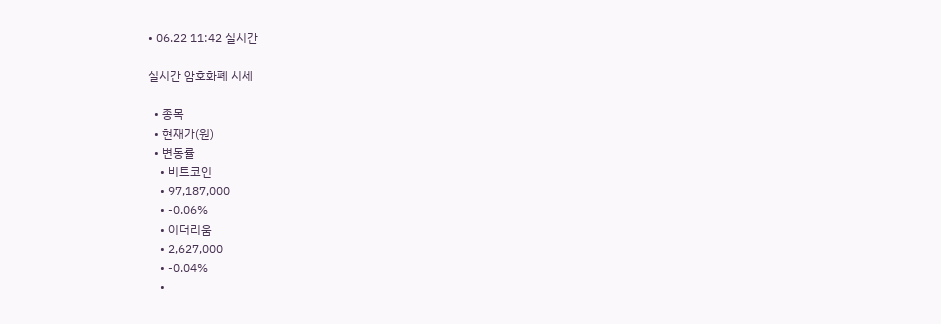• 06.22 11:42 실시간

실시간 암호화폐 시세

  • 종목
  • 현재가(원)
  • 변동률
    • 비트코인
    • 97,187,000
    • -0.06%
    • 이더리움
    • 2,627,000
    • -0.04%
    •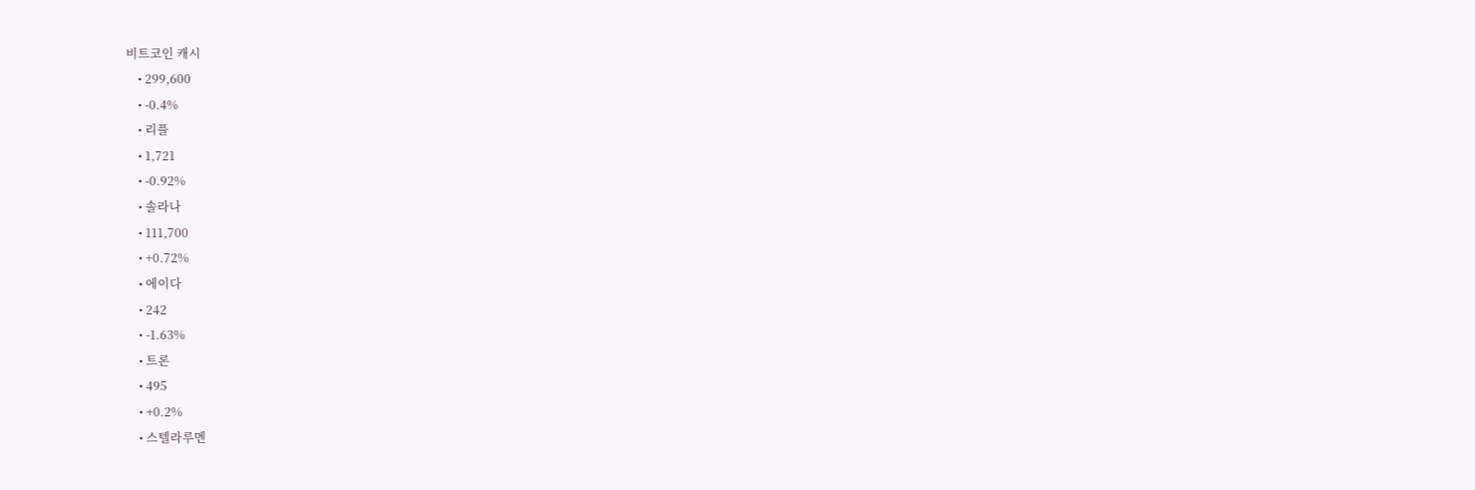비트코인 캐시
    • 299,600
    • -0.4%
    • 리플
    • 1,721
    • -0.92%
    • 솔라나
    • 111,700
    • +0.72%
    • 에이다
    • 242
    • -1.63%
    • 트론
    • 495
    • +0.2%
    • 스텔라루멘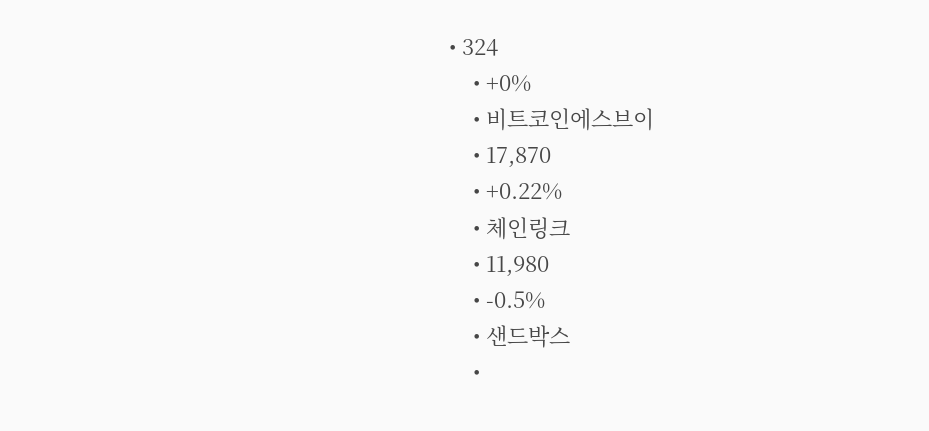• 324
    • +0%
    • 비트코인에스브이
    • 17,870
    • +0.22%
    • 체인링크
    • 11,980
    • -0.5%
    • 샌드박스
    •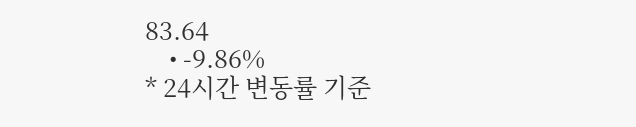83.64
    • -9.86%
* 24시간 변동률 기준